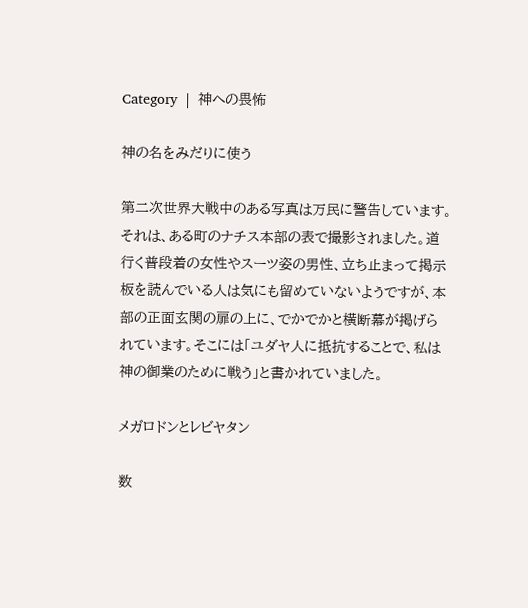Category  |  神への畏怖

神の名をみだりに使う

第二次世界大戦中のある写真は万民に警告しています。それは、ある町のナチス本部の表で撮影されました。道行く普段着の女性やスーツ姿の男性、立ち止まって掲示板を読んでいる人は気にも留めていないようですが、本部の正面玄関の扉の上に、でかでかと横断幕が掲げられています。そこには「ユダヤ人に抵抗することで、私は神の御業のために戦う」と書かれていました。

メガロドンとレビヤタン

数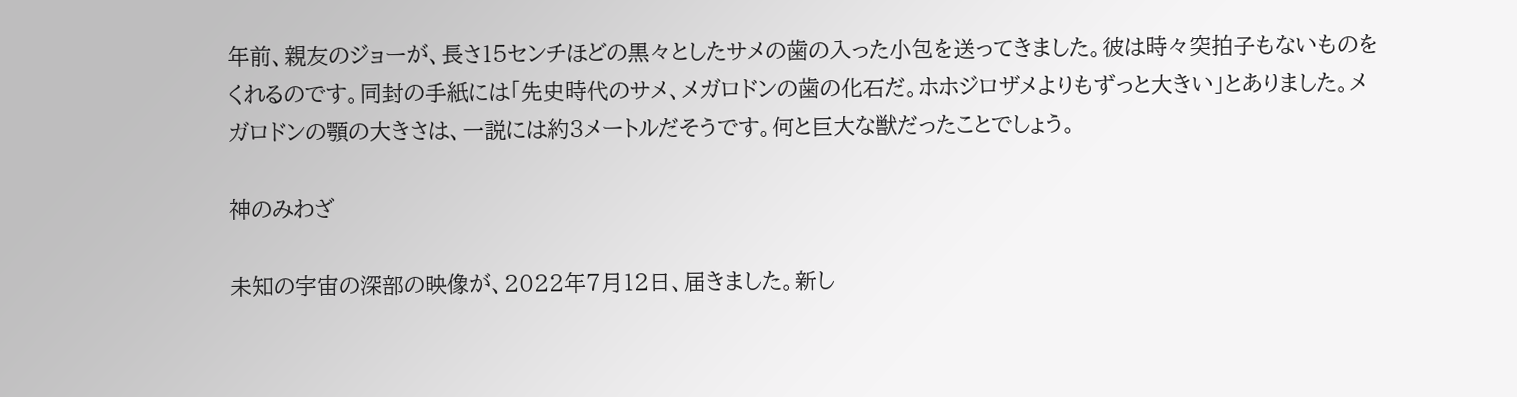年前、親友のジョーが、長さ15センチほどの黒々としたサメの歯の入った小包を送ってきました。彼は時々突拍子もないものをくれるのです。同封の手紙には「先史時代のサメ、メガロドンの歯の化石だ。ホホジロザメよりもずっと大きい」とありました。メガロドンの顎の大きさは、一説には約3メートルだそうです。何と巨大な獣だったことでしょう。

神のみわざ

未知の宇宙の深部の映像が、2022年7月12日、届きました。新し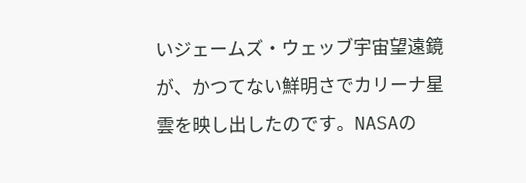いジェームズ・ウェッブ宇宙望遠鏡が、かつてない鮮明さでカリーナ星雲を映し出したのです。NASAの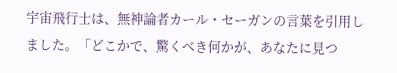宇宙飛行士は、無神論者カール・セーガンの言葉を引用しました。「どこかで、驚くべき何かが、あなたに見つ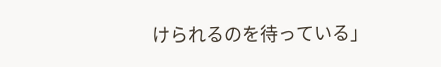けられるのを待っている」